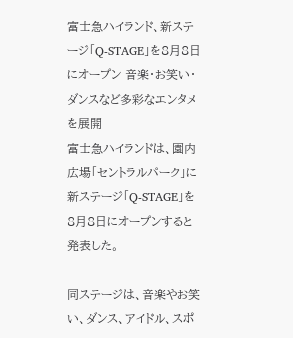富士急ハイランド、新ステージ「Q-STAGE」を8月8日にオープン 音楽・お笑い・ダンスなど多彩なエンタメを展開
富士急ハイランドは、園内広場「セントラルパーク」に新ステージ「Q-STAGE」を8月8日にオープンすると発表した。

同ステージは、音楽やお笑い、ダンス、アイドル、スポ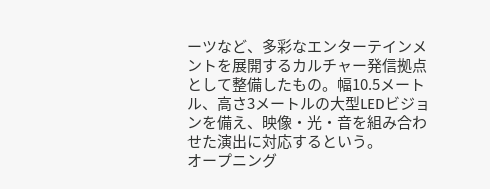ーツなど、多彩なエンターテインメントを展開するカルチャー発信拠点として整備したもの。幅10.5メートル、高さ3メートルの大型LEDビジョンを備え、映像・光・音を組み合わせた演出に対応するという。
オープニング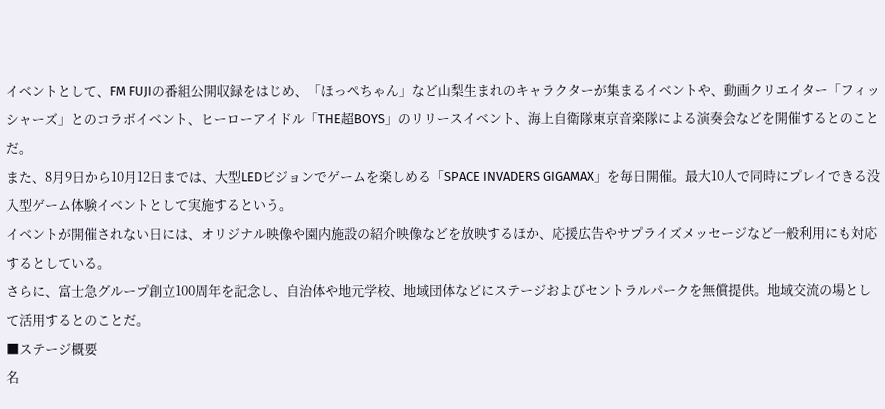イベントとして、FM FUJIの番組公開収録をはじめ、「ほっぺちゃん」など山梨生まれのキャラクターが集まるイベントや、動画クリエイター「フィッシャーズ」とのコラボイベント、ヒーローアイドル「THE超BOYS」のリリースイベント、海上自衛隊東京音楽隊による演奏会などを開催するとのことだ。
また、8月9日から10月12日までは、大型LEDビジョンでゲームを楽しめる「SPACE INVADERS GIGAMAX」を毎日開催。最大10人で同時にプレイできる没入型ゲーム体験イベントとして実施するという。
イベントが開催されない日には、オリジナル映像や園内施設の紹介映像などを放映するほか、応援広告やサプライズメッセージなど一般利用にも対応するとしている。
さらに、富士急グループ創立100周年を記念し、自治体や地元学校、地域団体などにステージおよびセントラルパークを無償提供。地域交流の場として活用するとのことだ。
■ステージ概要
名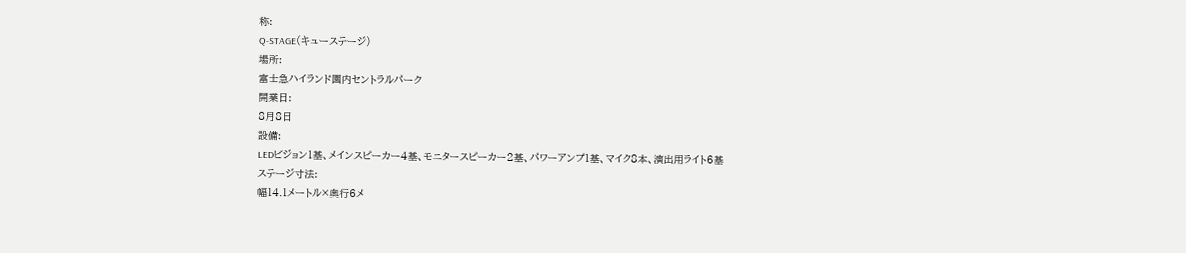称:
Q-STAGE(キューステージ)
場所:
富士急ハイランド園内セントラルパーク
開業日:
8月8日
設備:
LEDビジョン1基、メインスピーカー4基、モニタースピーカー2基、パワーアンプ1基、マイク8本、演出用ライト6基
ステージ寸法:
幅14.1メートル×奥行6メ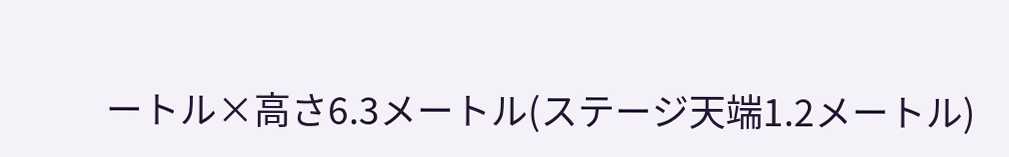ートル×高さ6.3メートル(ステージ天端1.2メートル)